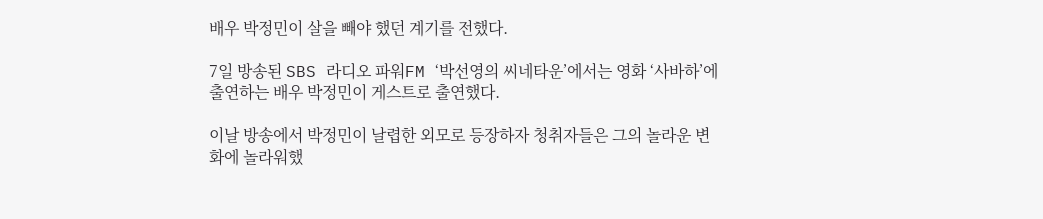배우 박정민이 살을 빼야 했던 계기를 전했다.

7일 방송된 SBS 라디오 파워FM ‘박선영의 씨네타운’에서는 영화 ‘사바하’에 출연하는 배우 박정민이 게스트로 출연했다.

이날 방송에서 박정민이 날렵한 외모로 등장하자 청취자들은 그의 놀라운 변화에 놀라워했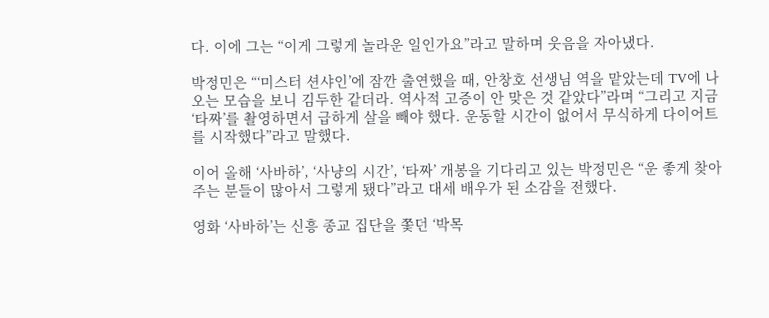다. 이에 그는 “이게 그렇게 놀라운 일인가요”라고 말하며 웃음을 자아냈다.

박정민은 “‘미스터 션샤인’에 잠깐 출연했을 때, 안창호 선생님 역을 맡았는데 TV에 나오는 모습을 보니 김두한 같더라. 역사적 고증이 안 맞은 것 같았다”라며 “그리고 지금 ‘타짜’를 촬영하면서 급하게 살을 빼야 했다. 운동할 시간이 없어서 무식하게 다이어트를 시작했다”라고 말했다.

이어 올해 ‘사바하’, ‘사냥의 시간’, ‘타짜’ 개봉을 기다리고 있는 박정민은 “운 좋게 찾아주는 분들이 많아서 그렇게 됐다”라고 대세 배우가 된 소감을 전했다.

영화 ‘사바하’는 신흥 종교 집단을 쫓던 ‘박목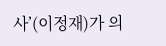사’(이정재)가 의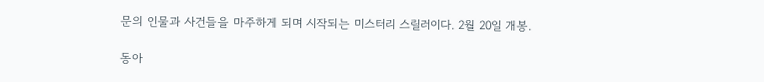문의 인물과 사건들을 마주하게 되며 시작되는 미스터리 스릴러이다. 2월 20일 개봉.

동아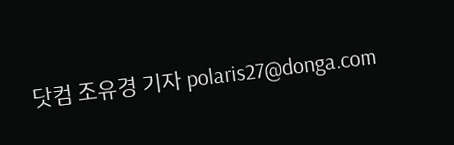닷컴 조유경 기자 polaris27@donga.com